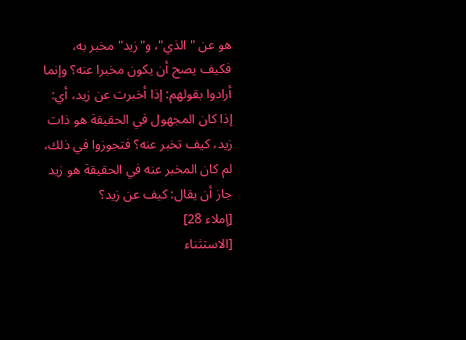هو عن " الذي"، و"زيد" مخبر به، فكيف يصح أن يكون مخبرا عنه؟ وإنما أرادوا بقولهم: إذا أخبرت عن زيد، أي: إذا كان المجهول في الحقيقة هو ذات زيد، كيف تخبر عنه؟ فتجوزوا في ذلك، لم كان المخبر عنه في الحقيقة هو زيد جاز أن يقال: كيف عن زيد؟
[إملاء 28]
[الاستثناء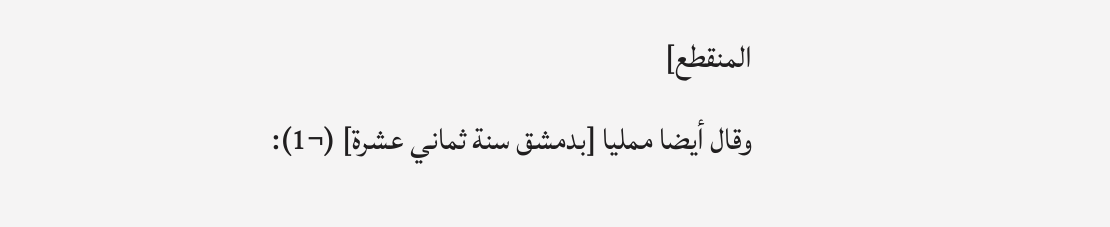المنقطع]
وقال أيضا ممليا [بدمشق سنة ثماني عشرة] (¬1):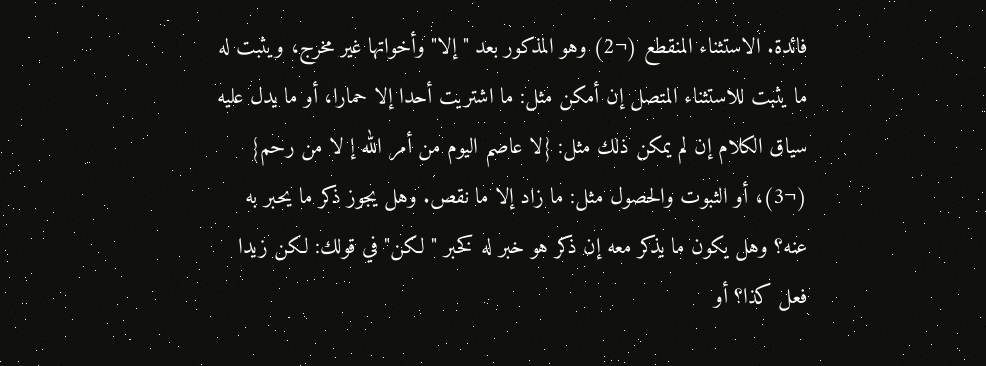فائدة. الاستثناء المنقطع (¬2) وهو المذكور بعد " إلا" وأخواتها غير مخرج، ويثبت له ما يثبت للاستثناء المتصل إن أمكن مثل: ما اشتريت أحدا إلا حمارا، أو ما يدل عليه سياق الكلام إن لم يمكن ذلك مثل: {لا عاصم اليوم من أمر الله إ لا من رحم} (¬3)، أو الثبوت والحصول مثل: ما زاد إلا ما نقص. وهل يجوز ذكر ما يحبر به عنه؟ وهل يكون ما يذكر معه إن ذكر هو خبر له كخبر " لكن" في قولك: لكن زيدا فعل كذا؟ أو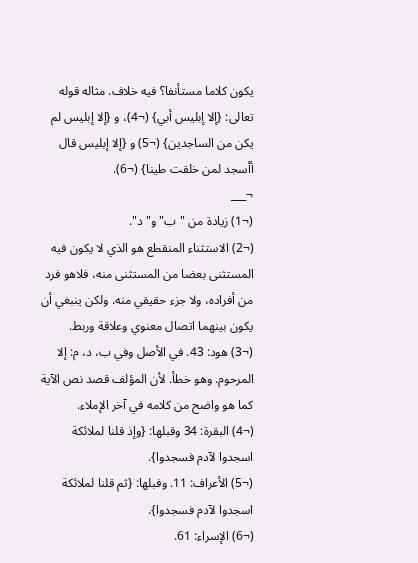يكون كلاما مستأنفا؟ فيه خلاف. مثاله قوله تعالى: {إلا إبليس أبي} (¬4)، و {إلا إبليس لم يكن من الساجدين} (¬5) و {إلا إبليس قال أأسجد لمن خلقت طينا} (¬6).
¬___
(¬1) زيادة من "ب" و"د".
(¬2) الاستثناء المنقطع هو الذي لا يكون فيه المستثنى بعضا من المستثنى منه، فلاهو فرد من أفراده، ولا جزء حقيقي منه. ولكن ينبغي أن يكون بينهما اتصال معنوي وعلاقة وربط.
(¬3) هود: 43. في الأصل وفي ب، د، م: إلا المرحوم. وهو خطأ. لأن المؤلف قصد نص الآية كما هو واضح من كلامه في آخر الإملاء.
(¬4) البقرة: 34 وقبلها: {وإذ قلنا لملائكة اسجدوا لآدم فسجدوا}.
(¬5) الأعراف: 11. وفبلها: {ثم قلنا لملائكة اسجدوا لآدم فسجدوا}.
(¬6) الإسراء: 61.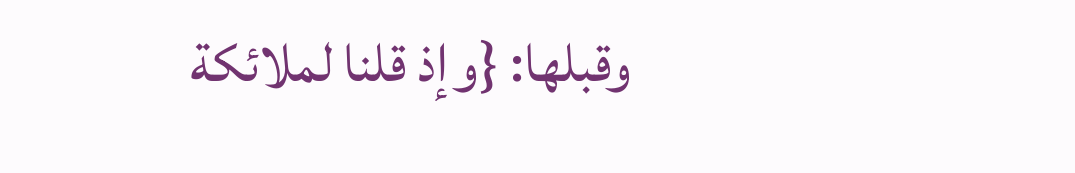وقبلها: {وإذ قلنا لملائكة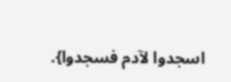اسجدوا لآدم فسجدوا}.